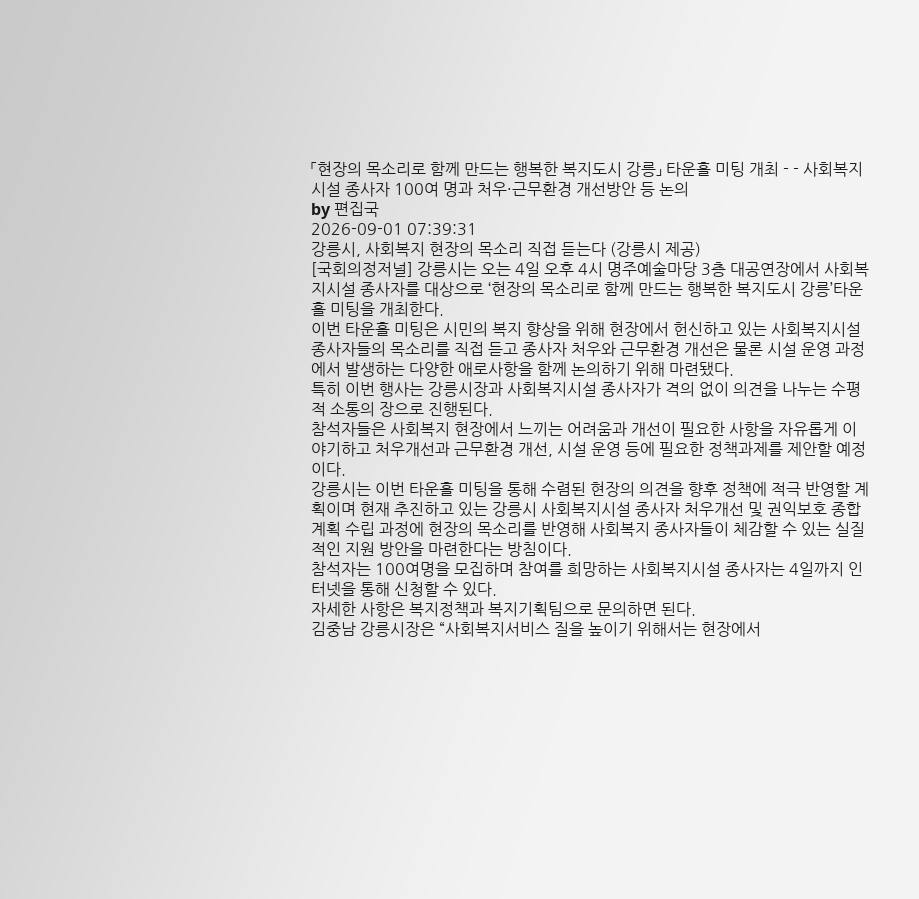「현장의 목소리로 함께 만드는 행복한 복지도시 강릉」 타운홀 미팅 개최 - - 사회복지시설 종사자 100여 명과 처우·근무환경 개선방안 등 논의
by 편집국
2026-09-01 07:39:31
강릉시, 사회복지 현장의 목소리 직접 듣는다 (강릉시 제공)
[국회의정저널] 강릉시는 오는 4일 오후 4시 명주예술마당 3층 대공연장에서 사회복지시설 종사자를 대상으로 ‘현장의 목소리로 함께 만드는 행복한 복지도시 강릉’타운홀 미팅을 개최한다.
이번 타운홀 미팅은 시민의 복지 향상을 위해 현장에서 헌신하고 있는 사회복지시설 종사자들의 목소리를 직접 듣고 종사자 처우와 근무환경 개선은 물론 시설 운영 과정에서 발생하는 다양한 애로사항을 함께 논의하기 위해 마련됐다.
특히 이번 행사는 강릉시장과 사회복지시설 종사자가 격의 없이 의견을 나누는 수평적 소통의 장으로 진행된다.
참석자들은 사회복지 현장에서 느끼는 어려움과 개선이 필요한 사항을 자유롭게 이야기하고 처우개선과 근무환경 개선, 시설 운영 등에 필요한 정책과제를 제안할 예정이다.
강릉시는 이번 타운홀 미팅을 통해 수렴된 현장의 의견을 향후 정책에 적극 반영할 계획이며 현재 추진하고 있는 강릉시 사회복지시설 종사자 처우개선 및 권익보호 종합계획 수립 과정에 현장의 목소리를 반영해 사회복지 종사자들이 체감할 수 있는 실질적인 지원 방안을 마련한다는 방침이다.
참석자는 100여명을 모집하며 참여를 희망하는 사회복지시설 종사자는 4일까지 인터넷을 통해 신청할 수 있다.
자세한 사항은 복지정책과 복지기획팀으로 문의하면 된다.
김중남 강릉시장은 “사회복지서비스 질을 높이기 위해서는 현장에서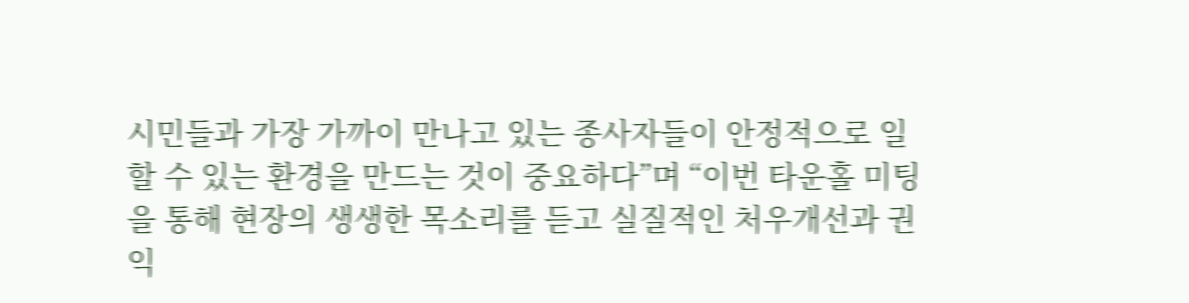시민들과 가장 가까이 만나고 있는 종사자들이 안정적으로 일할 수 있는 환경을 만드는 것이 중요하다”며 “이번 타운홀 미팅을 통해 현장의 생생한 목소리를 듣고 실질적인 처우개선과 권익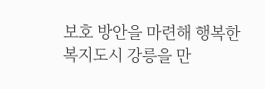보호 방안을 마련해 행복한 복지도시 강릉을 만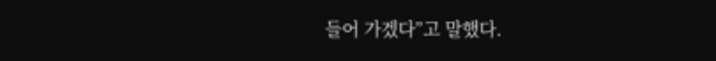들어 가겠다”고 말했다.